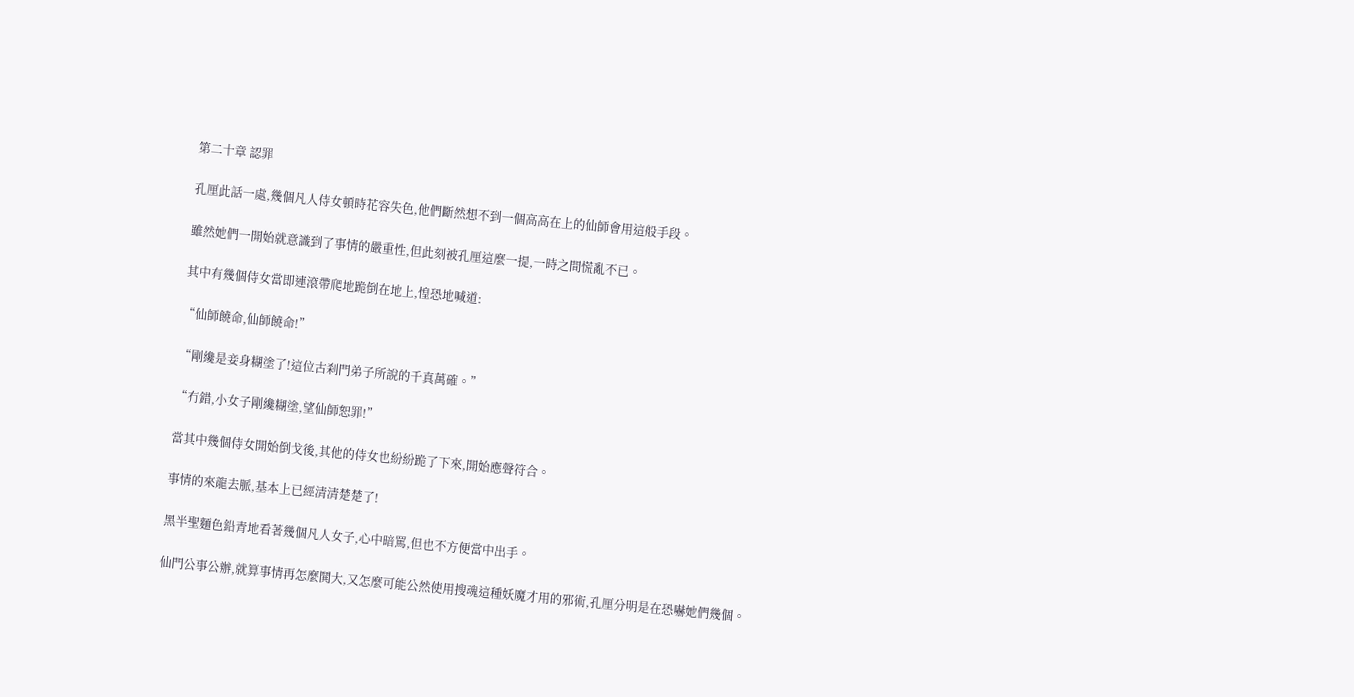第二十章 認罪

孔厘此話一處,幾個凡人侍女頓時花容失色,他們斷然想不到一個高高在上的仙師會用這般手段。

雖然她們一開始就意識到了事情的嚴重性,但此刻被孔厘這麼一提,一時之間慌亂不已。

其中有幾個侍女當即連滾帶爬地跪倒在地上,惶恐地喊道:

“仙師饒命,仙師饒命!”

“剛纔是妾身糊塗了!這位古刹門弟子所說的千真萬確。”

“冇錯,小女子剛纔糊塗,望仙師恕罪!”

當其中幾個侍女開始倒戈後,其他的侍女也紛紛跪了下來,開始應聲符合。

事情的來龍去脈,基本上已經清清楚楚了!

黑半聖麵色鉛青地看著幾個凡人女子,心中暗罵,但也不方便當中出手。

仙門公事公辦,就算事情再怎麼鬨大,又怎麼可能公然使用搜魂這種妖魔才用的邪術,孔厘分明是在恐嚇她們幾個。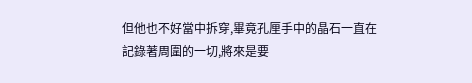但他也不好當中拆穿,畢竟孔厘手中的晶石一直在記錄著周圍的一切,將來是要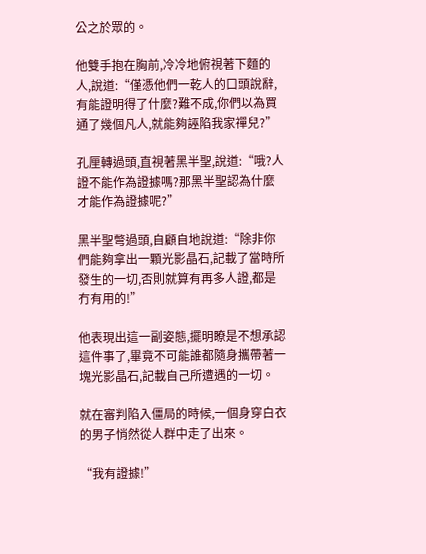公之於眾的。

他雙手抱在胸前,冷冷地俯視著下麵的人,說道:“僅憑他們一乾人的口頭說辭,有能證明得了什麼?難不成,你們以為買通了幾個凡人,就能夠誣陷我家禪兒?”

孔厘轉過頭,直視著黑半聖,說道:“哦?人證不能作為證據嗎?那黑半聖認為什麼才能作為證據呢?”

黑半聖彆過頭,自顧自地說道:“除非你們能夠拿出一顆光影晶石,記載了當時所發生的一切,否則就算有再多人證,都是冇有用的!”

他表現出這一副姿態,擺明瞭是不想承認這件事了,畢竟不可能誰都隨身攜帶著一塊光影晶石,記載自己所遭遇的一切。

就在審判陷入僵局的時候,一個身穿白衣的男子悄然從人群中走了出來。

“我有證據!”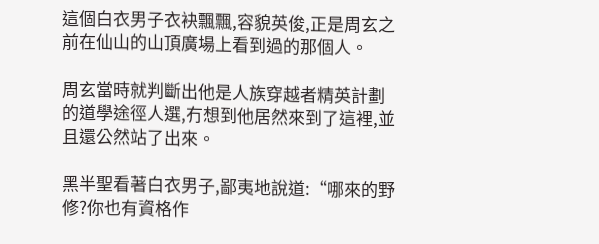這個白衣男子衣袂飄飄,容貌英俊,正是周玄之前在仙山的山頂廣場上看到過的那個人。

周玄當時就判斷出他是人族穿越者精英計劃的道學途徑人選,冇想到他居然來到了這裡,並且還公然站了出來。

黑半聖看著白衣男子,鄙夷地說道:“哪來的野修?你也有資格作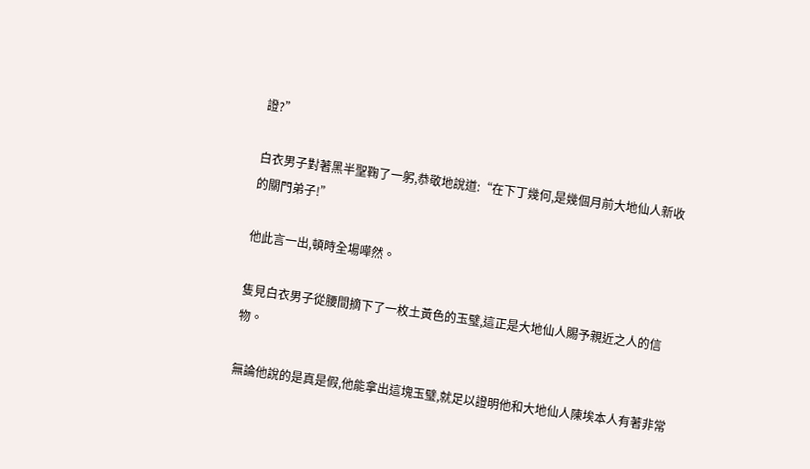證?”

白衣男子對著黑半聖鞠了一躬,恭敬地說道:“在下丁幾何,是幾個月前大地仙人新收的關門弟子!”

他此言一出,頓時全場嘩然。

隻見白衣男子從腰間摘下了一枚土黃色的玉璧,這正是大地仙人賜予親近之人的信物。

無論他說的是真是假,他能拿出這塊玉璧,就足以證明他和大地仙人陳埃本人有著非常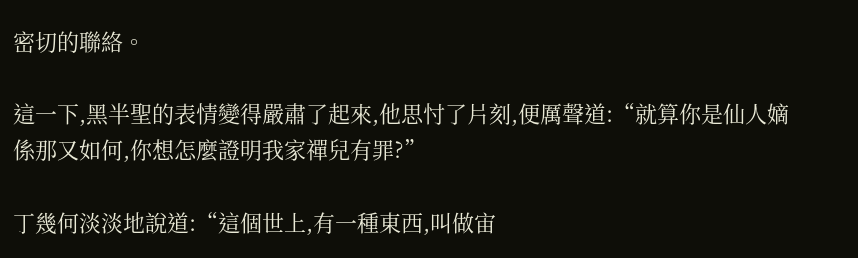密切的聯絡。

這一下,黑半聖的表情變得嚴肅了起來,他思忖了片刻,便厲聲道:“就算你是仙人嫡係那又如何,你想怎麼證明我家禪兒有罪?”

丁幾何淡淡地說道:“這個世上,有一種東西,叫做宙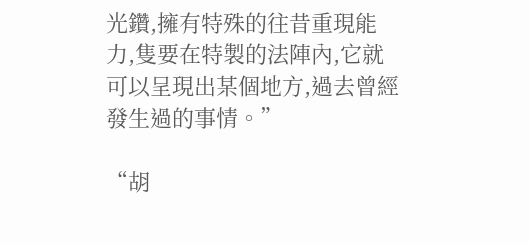光鑽,擁有特殊的往昔重現能力,隻要在特製的法陣內,它就可以呈現出某個地方,過去曾經發生過的事情。”

“胡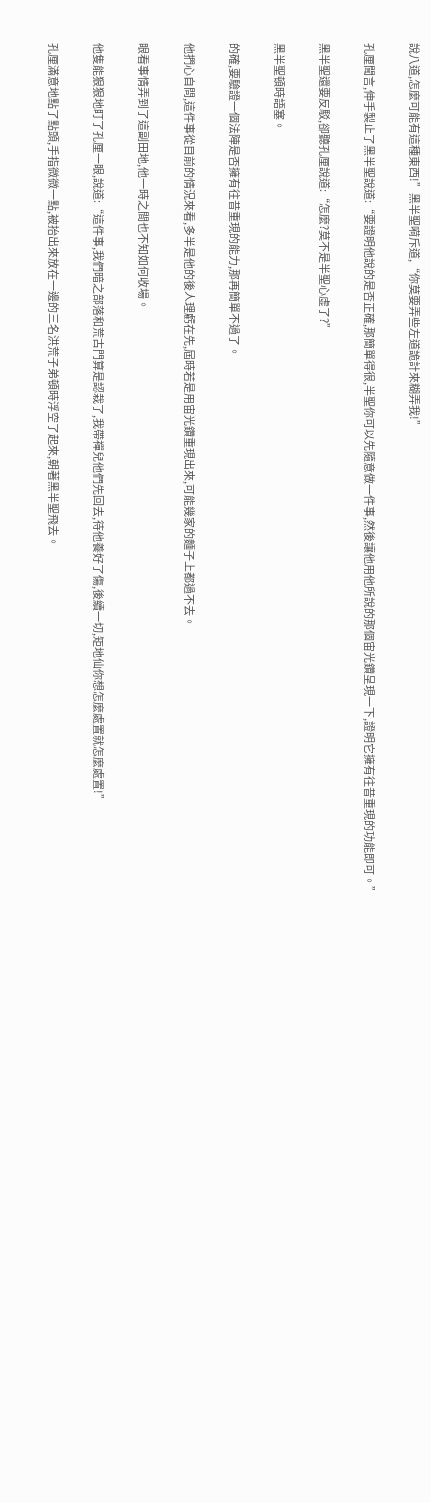說八道,怎麼可能有這種東西!”黑半聖嗬斥道,“你莫要弄些左道詭計來糊弄我!”

孔厘聞言,伸手製止了黑半聖說道:“要證明他說的是否正確,那簡單得很,半聖你可以先隨意做一件事,然後讓他用他所說的那個宙光鑽呈現一下,證明它擁有往昔重現的功能即可。”

黑半聖還要反駁,卻聽孔厘說道:“怎麼?莫不是半聖心虛了?”

黑半聖頓時語塞。

的確,要驗證一個法陣是否擁有往昔重現的能力,那再簡單不過了。

他捫心自問,這件事從目前的情況來看,多半是他的後人理虧在先,屆時若是用宙光鑽重現出來,可能幾家的麵子上都過不去。

眼看事情弄到了這副田地,他一時之間也不知如何收場。

他隻能狠狠地盯了孔厘一眼,說道:“這件事,我們暗之部落和荒古門算是認栽了,我帶禪兒他們先回去,待他養好了傷,後續一切,矩地仙你想怎麼處置就怎麼處置!”

孔厘滿意地點了點頭,手指微微一點,被抬出來放在一邊的三名洪荒子弟頓時浮空了起來,朝著黑半聖飛去。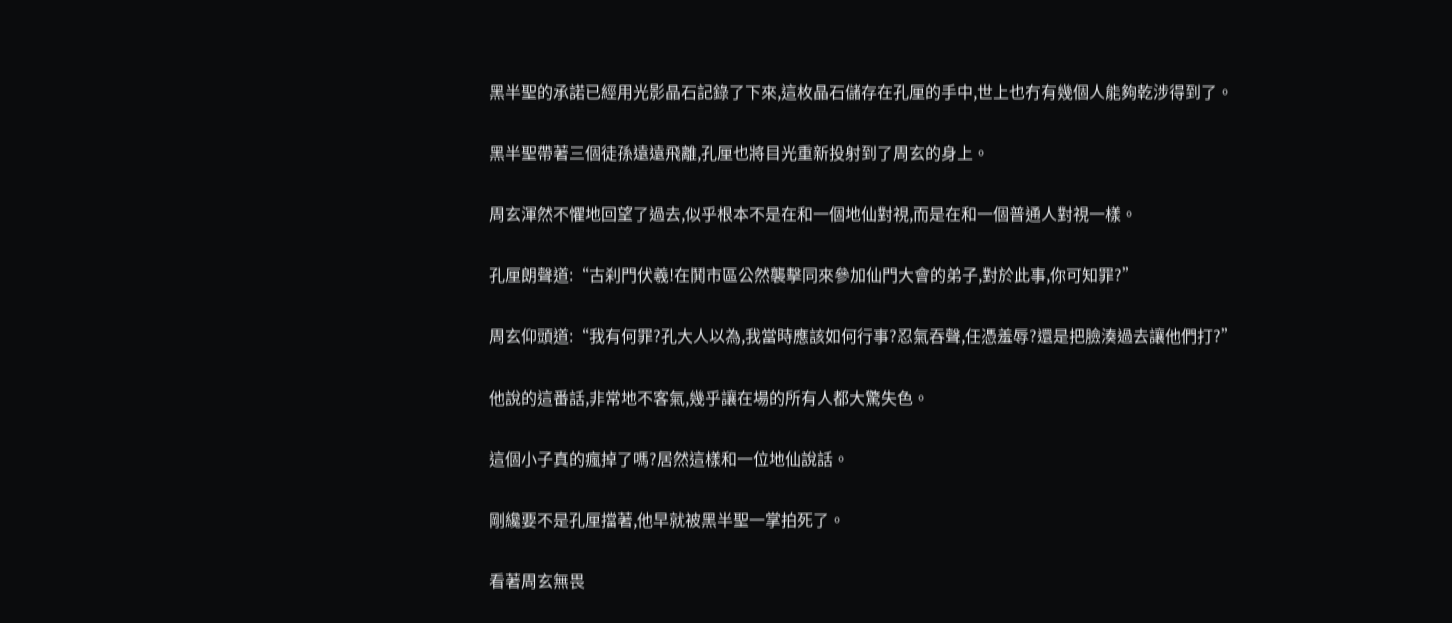黑半聖的承諾已經用光影晶石記錄了下來,這枚晶石儲存在孔厘的手中,世上也冇有幾個人能夠乾涉得到了。

黑半聖帶著三個徒孫遠遠飛離,孔厘也將目光重新投射到了周玄的身上。

周玄渾然不懼地回望了過去,似乎根本不是在和一個地仙對視,而是在和一個普通人對視一樣。

孔厘朗聲道:“古刹門伏羲!在鬨市區公然襲擊同來參加仙門大會的弟子,對於此事,你可知罪?”

周玄仰頭道:“我有何罪?孔大人以為,我當時應該如何行事?忍氣吞聲,任憑羞辱?還是把臉湊過去讓他們打?”

他說的這番話,非常地不客氣,幾乎讓在場的所有人都大驚失色。

這個小子真的瘋掉了嗎?居然這樣和一位地仙說話。

剛纔要不是孔厘擋著,他早就被黑半聖一掌拍死了。

看著周玄無畏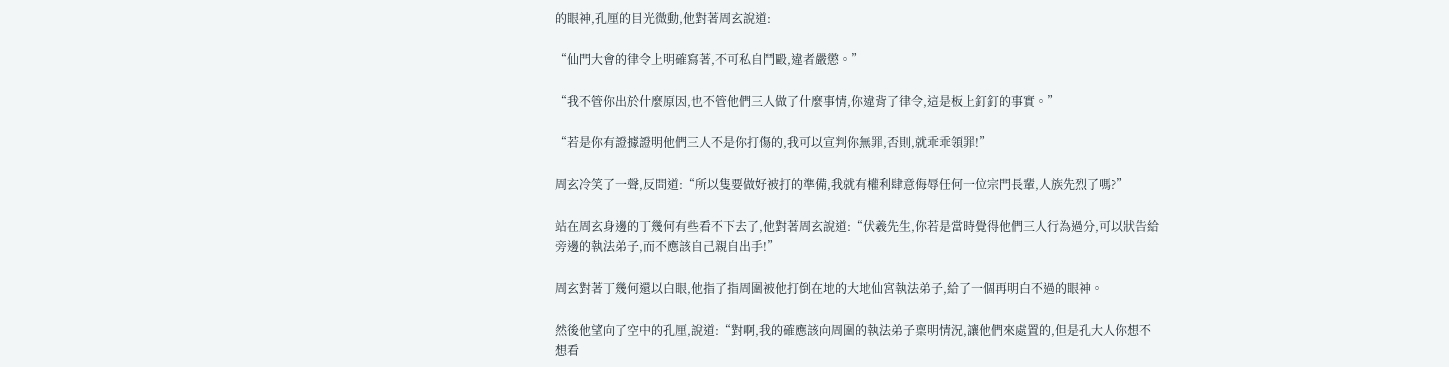的眼神,孔厘的目光微動,他對著周玄說道:

“仙門大會的律令上明確寫著,不可私自鬥毆,違者嚴懲。”

“我不管你出於什麼原因,也不管他們三人做了什麼事情,你違背了律令,這是板上釘釘的事實。”

“若是你有證據證明他們三人不是你打傷的,我可以宣判你無罪,否則,就乖乖領罪!”

周玄冷笑了一聲,反問道:“所以隻要做好被打的準備,我就有權利肆意侮辱任何一位宗門長輩,人族先烈了嗎?”

站在周玄身邊的丁幾何有些看不下去了,他對著周玄說道:“伏羲先生,你若是當時覺得他們三人行為過分,可以狀告給旁邊的執法弟子,而不應該自己親自出手!”

周玄對著丁幾何還以白眼,他指了指周圍被他打倒在地的大地仙宮執法弟子,給了一個再明白不過的眼神。

然後他望向了空中的孔厘,說道:“對啊,我的確應該向周圍的執法弟子稟明情況,讓他們來處置的,但是孔大人你想不想看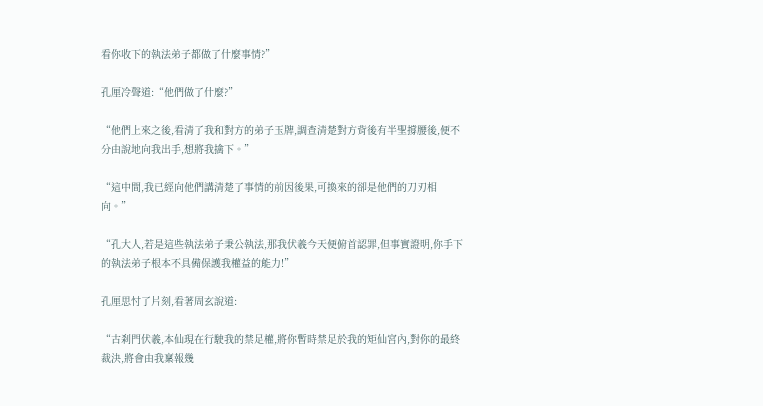看你收下的執法弟子都做了什麼事情?”

孔厘冷聲道:“他們做了什麼?”

“他們上來之後,看清了我和對方的弟子玉牌,調查清楚對方背後有半聖撐腰後,便不分由說地向我出手,想將我擒下。”

“這中間,我已經向他們講清楚了事情的前因後果,可換來的卻是他們的刀刃相向。”

“孔大人,若是這些執法弟子秉公執法,那我伏羲今天便俯首認罪,但事實證明,你手下的執法弟子根本不具備保護我權益的能力!”

孔厘思忖了片刻,看著周玄說道:

“古刹門伏羲,本仙現在行駛我的禁足權,將你暫時禁足於我的矩仙宮內,對你的最終裁決,將會由我稟報幾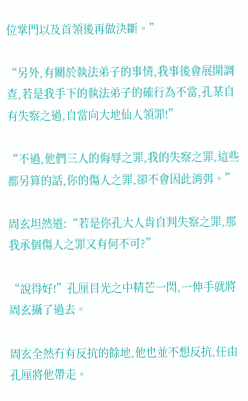位掌門以及首領後再做決斷。”

“另外,有關於執法弟子的事情,我事後會展開調查,若是我手下的執法弟子的確行為不當,孔某自有失察之過,自當向大地仙人領罪!”

“不過,他們三人的侮辱之罪,我的失察之罪,這些都另算的話,你的傷人之罪,卻不會因此消弭。”

周玄坦然道:“若是你孔大人肯自判失察之罪,那我承個傷人之罪又有何不可?”

“說得好!”孔厘目光之中精芒一閃,一伸手就將周玄攝了過去。

周玄全然冇有反抗的餘地,他也並不想反抗,任由孔厘將他帶走。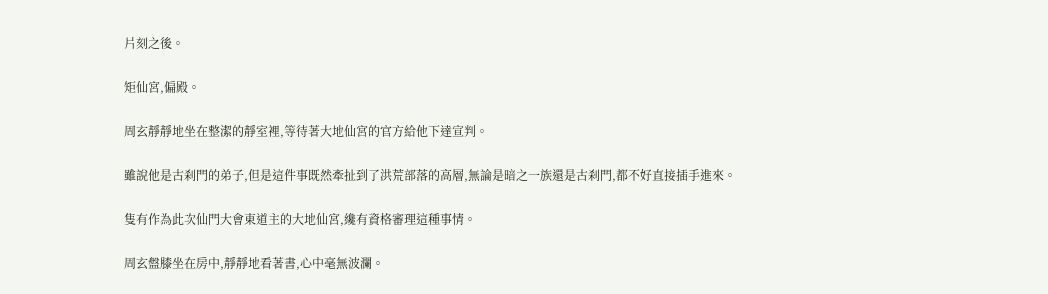片刻之後。

矩仙宮,偏殿。

周玄靜靜地坐在整潔的靜室裡,等待著大地仙宮的官方給他下達宣判。

雖說他是古刹門的弟子,但是這件事既然牽扯到了洪荒部落的高層,無論是暗之一族還是古刹門,都不好直接插手進來。

隻有作為此次仙門大會東道主的大地仙宮,纔有資格審理這種事情。

周玄盤膝坐在房中,靜靜地看著書,心中毫無波瀾。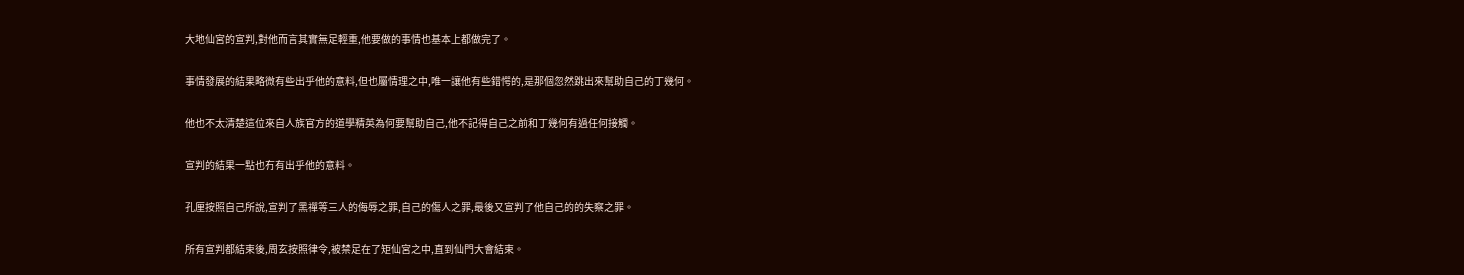大地仙宮的宣判,對他而言其實無足輕重,他要做的事情也基本上都做完了。

事情發展的結果略微有些出乎他的意料,但也屬情理之中,唯一讓他有些錯愕的,是那個忽然跳出來幫助自己的丁幾何。

他也不太清楚這位來自人族官方的道學精英為何要幫助自己,他不記得自己之前和丁幾何有過任何接觸。

宣判的結果一點也冇有出乎他的意料。

孔厘按照自己所說,宣判了黑禪等三人的侮辱之罪,自己的傷人之罪,最後又宣判了他自己的的失察之罪。

所有宣判都結束後,周玄按照律令,被禁足在了矩仙宮之中,直到仙門大會結束。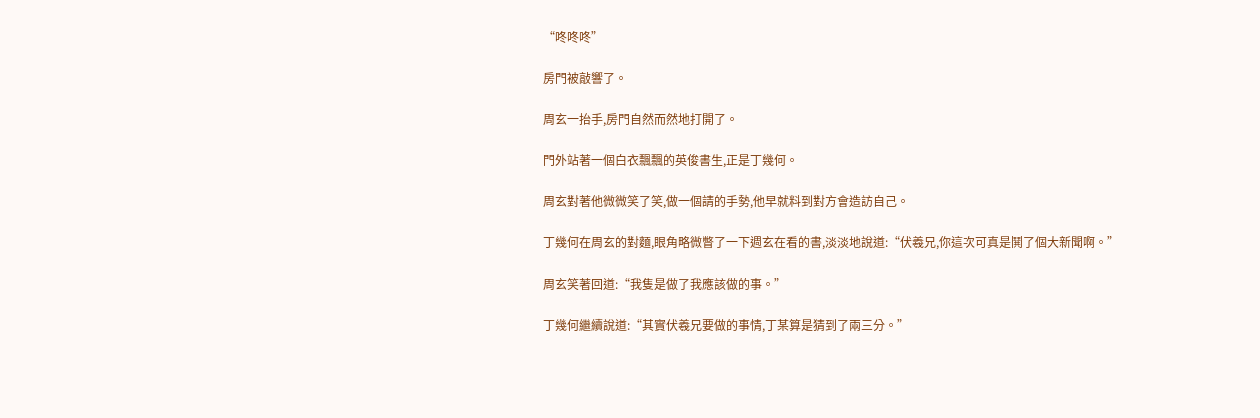“咚咚咚”

房門被敲響了。

周玄一抬手,房門自然而然地打開了。

門外站著一個白衣飄飄的英俊書生,正是丁幾何。

周玄對著他微微笑了笑,做一個請的手勢,他早就料到對方會造訪自己。

丁幾何在周玄的對麵,眼角略微瞥了一下週玄在看的書,淡淡地說道:“伏羲兄,你這次可真是鬨了個大新聞啊。”

周玄笑著回道:“我隻是做了我應該做的事。”

丁幾何繼續說道:“其實伏羲兄要做的事情,丁某算是猜到了兩三分。”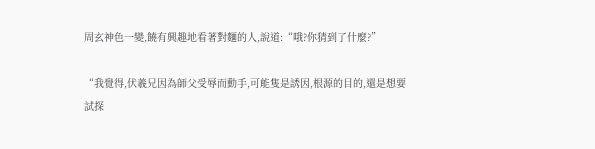周玄神色一變,饒有興趣地看著對麵的人,說道:“哦?你猜到了什麼?”

“我覺得,伏羲兄因為師父受辱而動手,可能隻是誘因,根源的目的,還是想要試探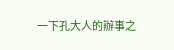一下孔大人的辦事之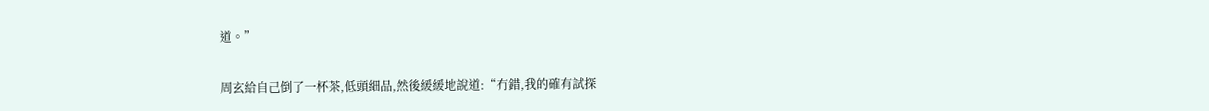道。”

周玄給自己倒了一杯茶,低頭細品,然後緩緩地說道:“冇錯,我的確有試探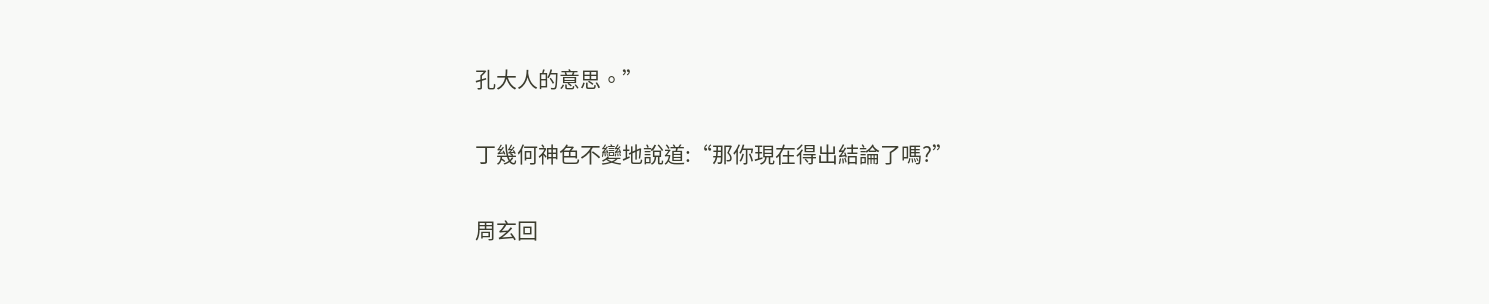孔大人的意思。”

丁幾何神色不變地說道:“那你現在得出結論了嗎?”

周玄回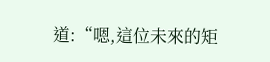道:“嗯,這位未來的矩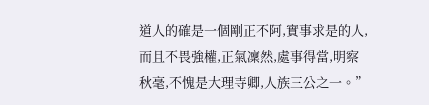道人的確是一個剛正不阿,實事求是的人,而且不畏強權,正氣凜然,處事得當,明察秋毫,不愧是大理寺卿,人族三公之一。”